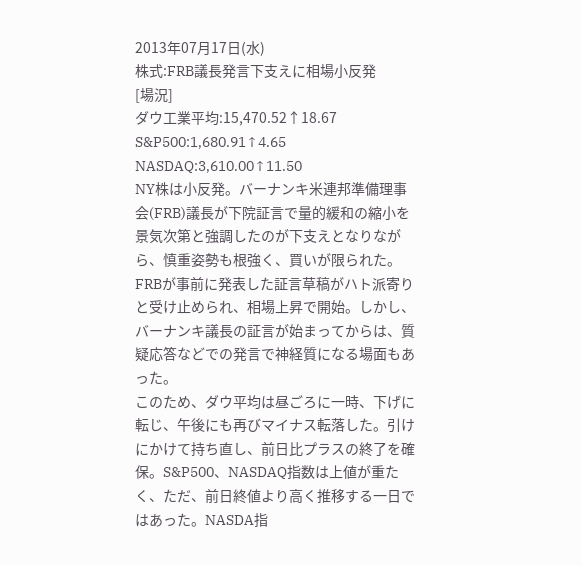2013年07月17日(水)
株式:FRB議長発言下支えに相場小反発
[場況]
ダウ工業平均:15,470.52↑18.67
S&P500:1,680.91↑4.65
NASDAQ:3,610.00↑11.50
NY株は小反発。バーナンキ米連邦準備理事会(FRB)議長が下院証言で量的緩和の縮小を景気次第と強調したのが下支えとなりながら、慎重姿勢も根強く、買いが限られた。FRBが事前に発表した証言草稿がハト派寄りと受け止められ、相場上昇で開始。しかし、バーナンキ議長の証言が始まってからは、質疑応答などでの発言で神経質になる場面もあった。
このため、ダウ平均は昼ごろに一時、下げに転じ、午後にも再びマイナス転落した。引けにかけて持ち直し、前日比プラスの終了を確保。S&P500、NASDAQ指数は上値が重たく、ただ、前日終値より高く推移する一日ではあった。NASDA指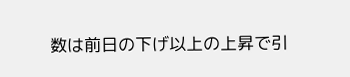数は前日の下げ以上の上昇で引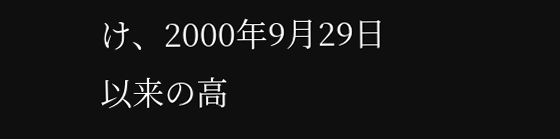け、2000年9月29日以来の高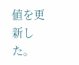値を更新した。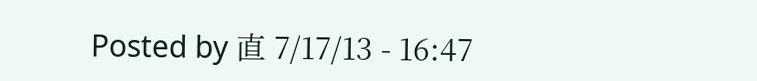Posted by 直 7/17/13 - 16:47